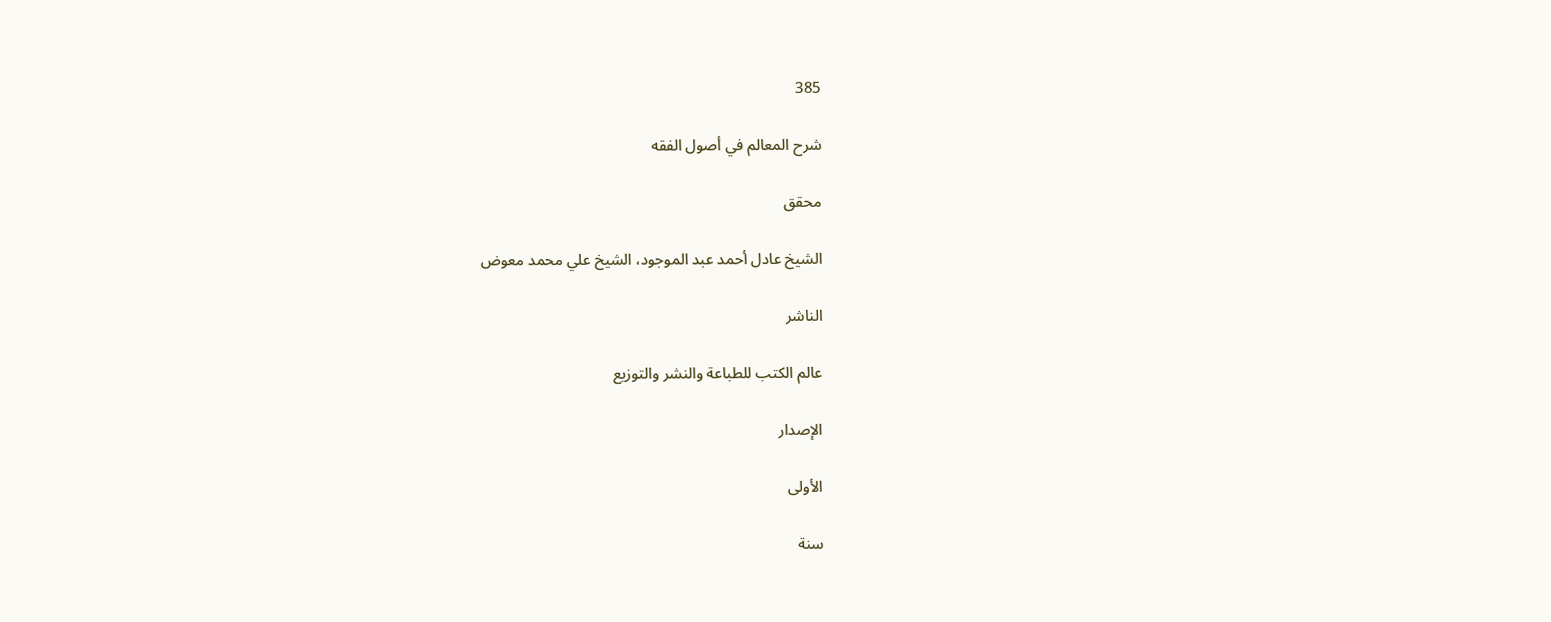385

شرح المعالم في أصول الفقه

محقق

الشيخ عادل أحمد عبد الموجود، الشيخ علي محمد معوض

الناشر

عالم الكتب للطباعة والنشر والتوزيع

الإصدار

الأولى

سنة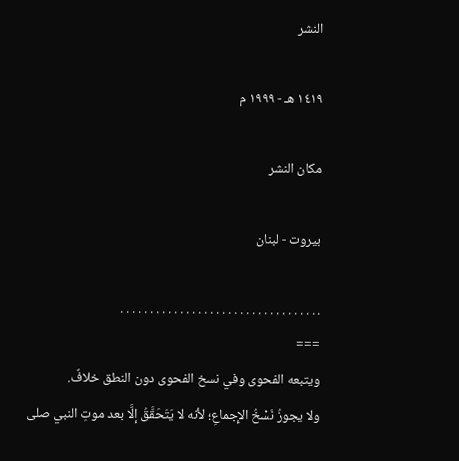النشر

١٤١٩ هـ - ١٩٩٩ م

مكان النشر

بيروت - لبنان

. . . . . . . . . . . . . . . . . . . . . . . . . . . . . . . . . .
===
ويتبعه الفحوى وفي نسخ الفحوى دون النطق خلافٌ.
ولا يجوزُ نَسْخُ الإِجماعِ؛ لأنه لا يَتَحَقَّقُ إلَّا بعد موتِ النبي صلى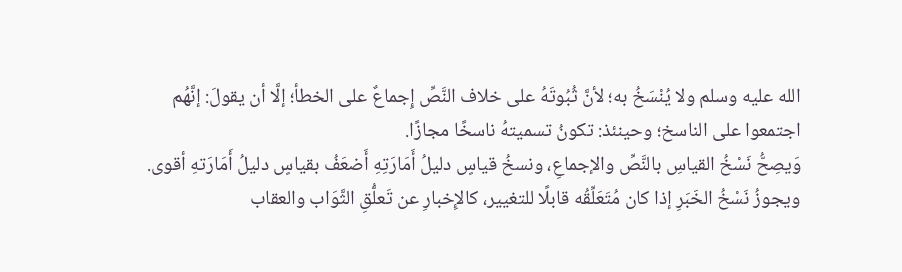الله عليه وسلم ولا يُنْسَخُ به؛ لأنَّ ثُبُوتَهُ على خلاف النَّصِّ إِجماعٌ على الخطأ؛ إلَّا أن يقولَ: إنَّهُم اجتمعوا على الناسخ؛ وحينئذ: تكونُ تسميتهُ ناسخًا مجازًا.
وَيصِحُّ نَسْخُ القياسِ بالنَّصِّ والإجماعِ، ونسخُ قياسٍ دليلُ أَمَارَتِهِ أَضعَفُ بقياسٍ دليلُ أَمَارَتهِ أقوى.
ويجوزُ نَسْخُ الخَبَرِ إذا كان مُتَعَلِّقُه قابلًا للتغيير، كالإِخبارِ عن تَعلُّقِ الثَّوَاب والعقاب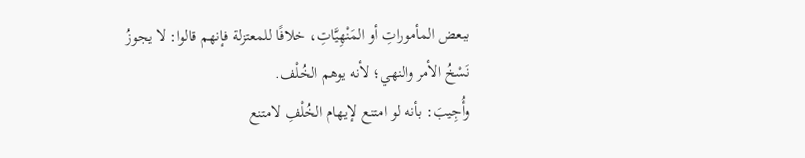ببعض المأموراتِ أو المَنْهِيَّاتِ، خلافًا للمعتزلة فإنهم قالوا: لا يجوزُ نَسْخُ الأمر والنهي؛ لأنه يوهم الخُلْف.
وأُجِيبَ: بأنه لو امتنع لإيهام الخُلْفِ لامتنع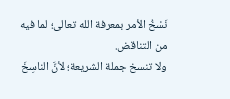نَسْخُ الأمر بمعرفة الله تعالى؛ لما فيه من التناقض.
ولا تنسخ جملة الشريعة؛ لأنَّ الناسِخَ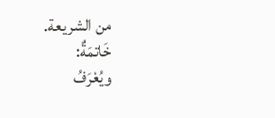من الشريعة.
خَاتمَةٌ:
ويُعْرَفُ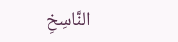النَّاسِخِ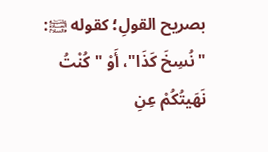بصريح القولِ؛ كقوله ﵊: "نُسِخَ كَذَا"، أَوْ "كُنْتُ نَهَيتُكُمْ عِنِ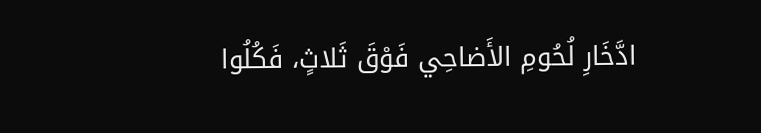ادَّخَارِ لُحُومِ الأَضاحِي فَوْقَ ثَلاثٍ، فَكُلُوا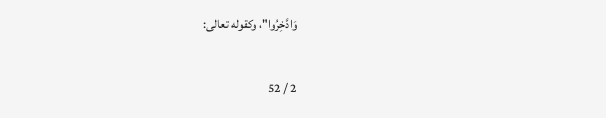وَادَّخِرُوا"، وكقوله تعالى:

2 / 52